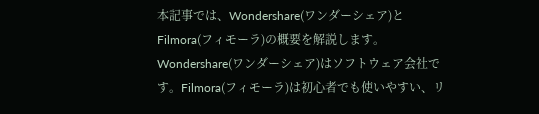本記事では、Wondershare(ワンダーシェア)とFilmora(フィモーラ)の概要を解説します。
Wondershare(ワンダーシェア)はソフトウェア会社です。Filmora(フィモーラ)は初心者でも使いやすい、リ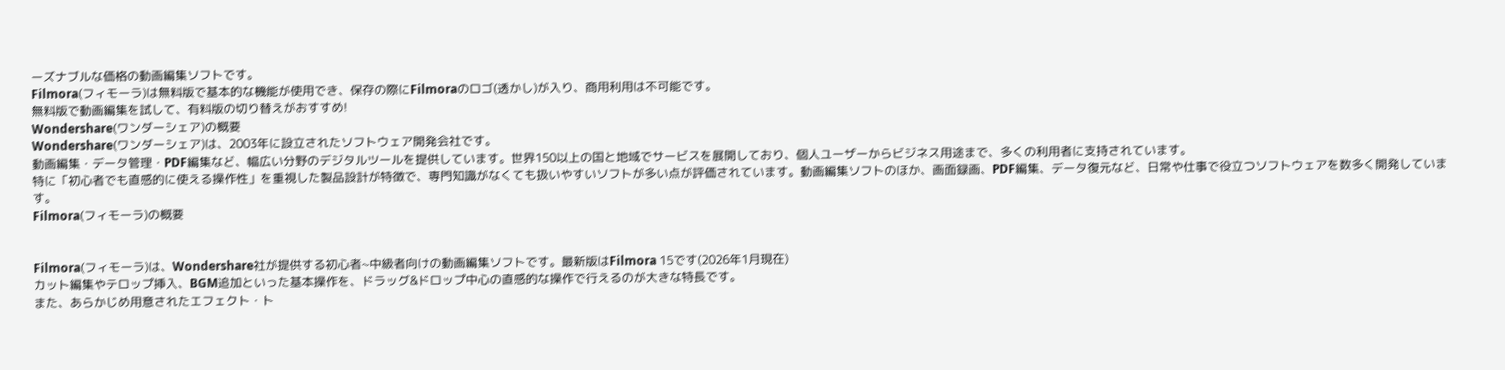ーズナブルな価格の動画編集ソフトです。
Filmora(フィモーラ)は無料版で基本的な機能が使用でき、保存の際にFilmoraのロゴ(透かし)が入り、商用利用は不可能です。
無料版で動画編集を試して、有料版の切り替えがおすすめ!
Wondershare(ワンダーシェア)の概要
Wondershare(ワンダーシェア)は、2003年に設立されたソフトウェア開発会社です。
動画編集・データ管理・PDF編集など、幅広い分野のデジタルツールを提供しています。世界150以上の国と地域でサービスを展開しており、個人ユーザーからビジネス用途まで、多くの利用者に支持されています。
特に「初心者でも直感的に使える操作性」を重視した製品設計が特徴で、専門知識がなくても扱いやすいソフトが多い点が評価されています。動画編集ソフトのほか、画面録画、PDF編集、データ復元など、日常や仕事で役立つソフトウェアを数多く開発しています。
Filmora(フィモーラ)の概要


Filmora(フィモーラ)は、Wondershare社が提供する初心者~中級者向けの動画編集ソフトです。最新版はFilmora 15です(2026年1月現在)
カット編集やテロップ挿入、BGM追加といった基本操作を、ドラッグ&ドロップ中心の直感的な操作で行えるのが大きな特長です。
また、あらかじめ用意されたエフェクト・ト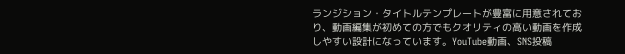ランジション・タイトルテンプレートが豊富に用意されており、動画編集が初めての方でもクオリティの高い動画を作成しやすい設計になっています。YouTube動画、SNS投稿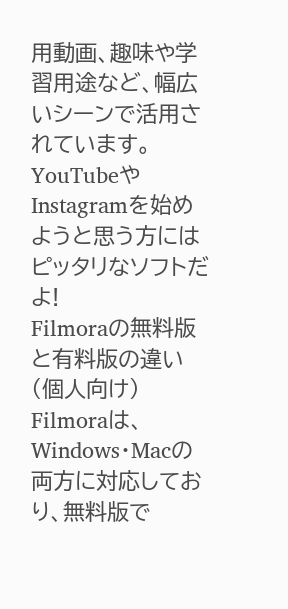用動画、趣味や学習用途など、幅広いシーンで活用されています。
YouTubeやInstagramを始めようと思う方にはピッタリなソフトだよ!
Filmoraの無料版と有料版の違い(個人向け)
Filmoraは、Windows・Macの両方に対応しており、無料版で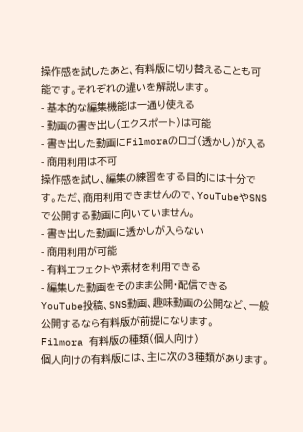操作感を試したあと、有料版に切り替えることも可能です。それぞれの違いを解説します。
- 基本的な編集機能は一通り使える
- 動画の書き出し(エクスポート)は可能
- 書き出した動画にFilmoraのロゴ(透かし)が入る
- 商用利用は不可
操作感を試し、編集の練習をする目的には十分です。ただ、商用利用できませんので、YouTubeやSNSで公開する動画に向いていません。
- 書き出した動画に透かしが入らない
- 商用利用が可能
- 有料エフェクトや素材を利用できる
- 編集した動画をそのまま公開・配信できる
YouTube投稿、SNS動画、趣味動画の公開など、一般公開するなら有料版が前提になります。
Filmora 有料版の種類(個人向け)
個人向けの有料版には、主に次の3種類があります。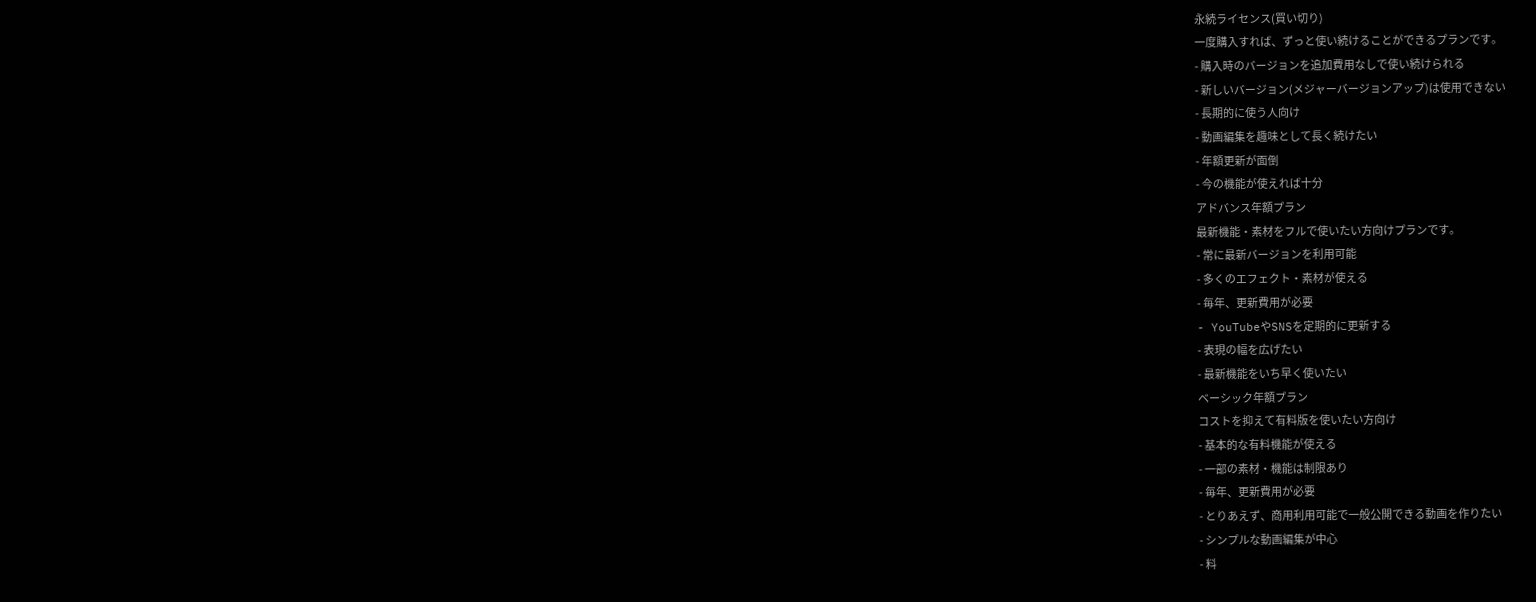永続ライセンス(買い切り)
一度購入すれば、ずっと使い続けることができるプランです。
- 購入時のバージョンを追加費用なしで使い続けられる
- 新しいバージョン(メジャーバージョンアップ)は使用できない
- 長期的に使う人向け
- 動画編集を趣味として長く続けたい
- 年額更新が面倒
- 今の機能が使えれば十分
アドバンス年額プラン
最新機能・素材をフルで使いたい方向けプランです。
- 常に最新バージョンを利用可能
- 多くのエフェクト・素材が使える
- 毎年、更新費用が必要
- YouTubeやSNSを定期的に更新する
- 表現の幅を広げたい
- 最新機能をいち早く使いたい
ベーシック年額プラン
コストを抑えて有料版を使いたい方向け
- 基本的な有料機能が使える
- 一部の素材・機能は制限あり
- 毎年、更新費用が必要
- とりあえず、商用利用可能で一般公開できる動画を作りたい
- シンプルな動画編集が中心
- 料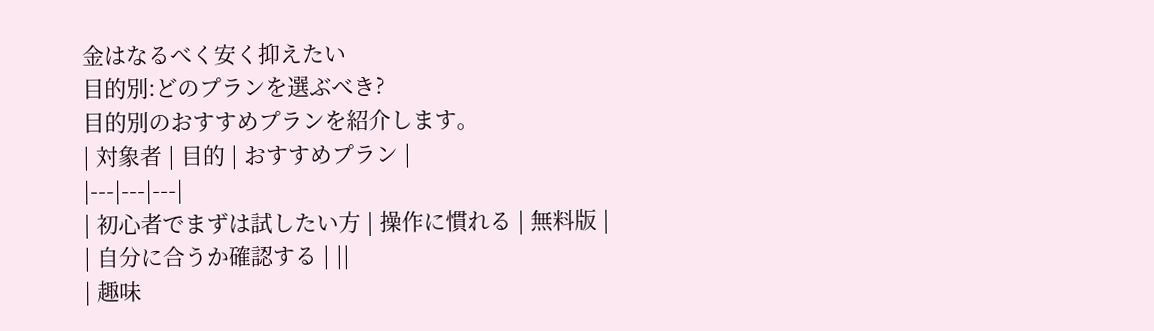金はなるべく安く抑えたい
目的別:どのプランを選ぶべき?
目的別のおすすめプランを紹介します。
| 対象者 | 目的 | おすすめプラン |
|---|---|---|
| 初心者でまずは試したい方 | 操作に慣れる | 無料版 |
| 自分に合うか確認する | ||
| 趣味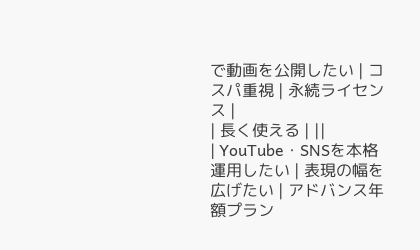で動画を公開したい | コスパ重視 | 永続ライセンス |
| 長く使える | ||
| YouTube・SNSを本格運用したい | 表現の幅を広げたい | アドバンス年額プラン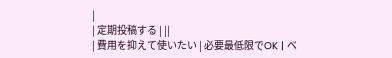|
| 定期投稿する | ||
| 費用を抑えて使いたい | 必要最低限でOK | ベ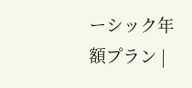ーシック年額プラン |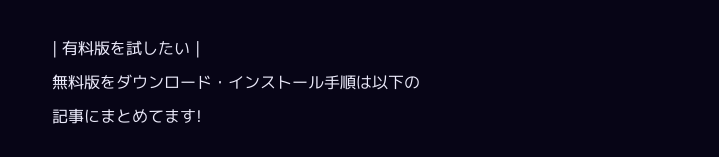| 有料版を試したい |
無料版をダウンロード・インストール手順は以下の記事にまとめてます!